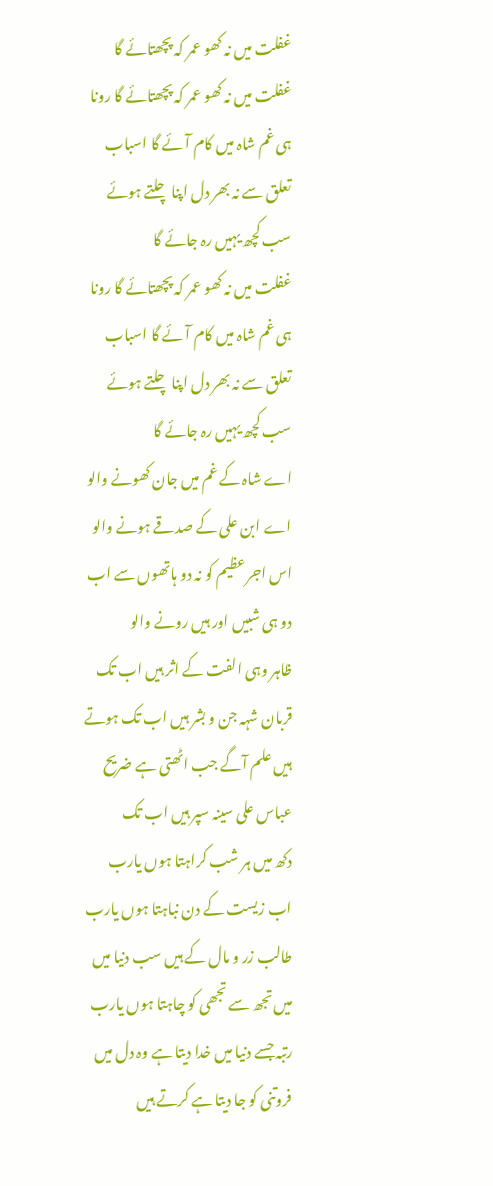غفلت میں نہ کھو عمر کہ پچھتائے گا
غفلت میں نہ کھو عمر کہ پچھتائے گا رونا ہی غم شاہ میں کام آئے گا اسباب تعلق سے نہ بھر دل اپنا چلتے ہوئے سب کچھ یہیں رہ جائے گا
غفلت میں نہ کھو عمر کہ پچھتائے گا رونا ہی غم شاہ میں کام آئے گا اسباب تعلق سے نہ بھر دل اپنا چلتے ہوئے سب کچھ یہیں رہ جائے گا
اے شاہ کے غم میں جان کھونے والو اے ابن علی کے صدقے ہونے والو اس اجر عظیم کو نہ دو ہاتھوں سے اب دو ہی شبیں اور ہیں رونے والو
ظاہر وہی الفت کے اثر ہیں اب تک قربان شہہ جن و بشر ہیں اب تک ہوتے ہیں علم آگے جب اٹھتی ہے ضریح عباس علی سینہ سپر ہیں اب تک
دکھ میں ہر شب کراہتا ہوں یارب اب زیست کے دن نباہتا ہوں یارب طالب زر و مال کے ہیں سب دنیا میں میں تجھ سے تجھی کو چاہتا ہوں یارب
رتبہ جسے دنیا میں خدا دیتا ہے وہ دل میں فروتنی کو جا دیتا ہے کرتے ہیں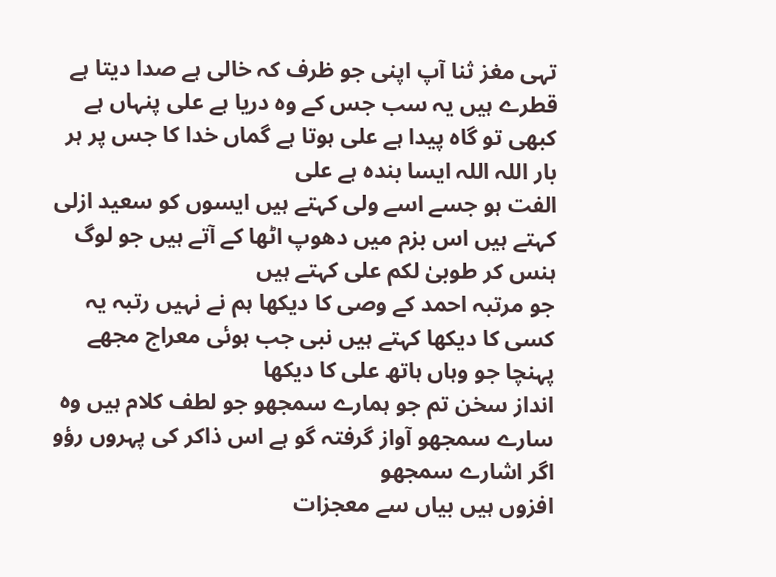تہی مغز ثنا آپ اپنی جو ظرف کہ خالی ہے صدا دیتا ہے
قطرے ہیں یہ سب جس کے وہ دریا ہے علی پنہاں ہے کبھی تو گاہ پیدا ہے علی ہوتا ہے گماں خدا کا جس پر ہر بار اللہ اللہ ایسا بندہ ہے علی
الفت ہو جسے اسے ولی کہتے ہیں ایسوں کو سعید ازلی کہتے ہیں اس بزم میں دھوپ اٹھا کے آتے ہیں جو لوگ ہنس کر طوبیٰ لکم علی کہتے ہیں
جو مرتبہ احمد کے وصی کا دیکھا ہم نے نہیں رتبہ یہ کسی کا دیکھا کہتے ہیں نبی جب ہوئی معراج مجھے پہنچا جو وہاں ہاتھ علی کا دیکھا
انداز سخن تم جو ہمارے سمجھو جو لطف کلام ہیں وہ سارے سمجھو آواز گرفتہ گو ہے اس ذاکر کی پہروں رؤو اگر اشارے سمجھو
افزوں ہیں بیاں سے معجزات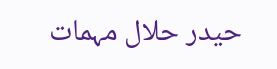حیدر حلال مہمات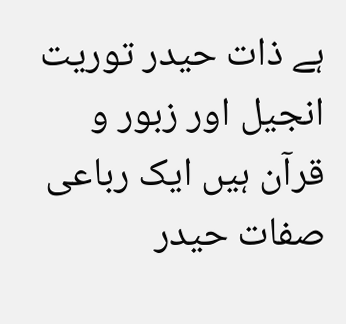ہے ذات حیدر توریت انجیل اور زبور و قرآن ہیں ایک رباعی صفات حیدر